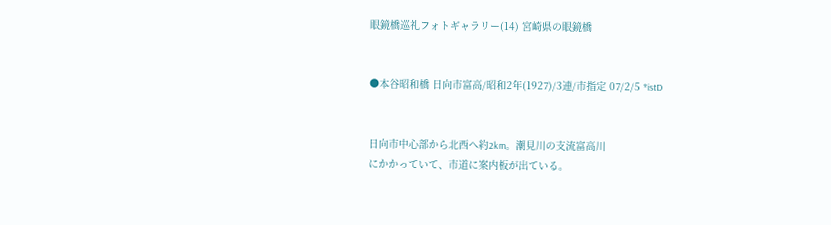眼鏡橋巡礼フォトギャラリー(14) 宮崎県の眼鏡橋


●本谷昭和橋 日向市富高/昭和2年(1927)/3連/市指定 07/2/5 *istD


日向市中心部から北西へ約2km。潮見川の支流富高川
にかかっていて、市道に案内板が出ている。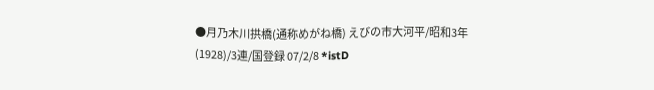●月乃木川拱橋(通称めがね橋) えびの市大河平/昭和3年(1928)/3連/国登録 07/2/8 *istD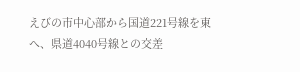えびの市中心部から国道221号線を東へ、県道4040号線との交差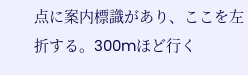点に案内標識があり、ここを左折する。300mほど行く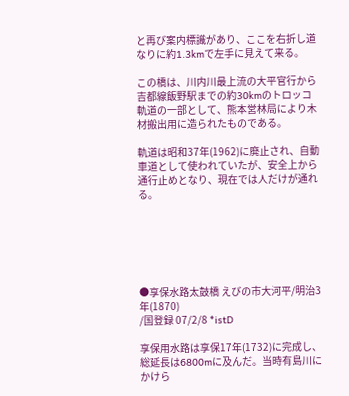と再び案内標識があり、ここを右折し道なりに約1.3kmで左手に見えて来る。

この橋は、川内川最上流の大平官行から吉都線飯野駅までの約30kmのトロッコ軌道の一部として、熊本営林局により木材搬出用に造られたものである。

軌道は昭和37年(1962)に廃止され、自動車道として使われていたが、安全上から通行止めとなり、現在では人だけが通れる。






●享保水路太鼓橋 えびの市大河平/明治3年(1870)
/国登録 07/2/8 *istD

享保用水路は享保17年(1732)に完成し、総延長は6800mに及んだ。当時有島川にかけら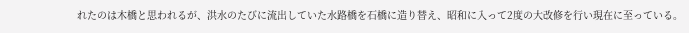れたのは木橋と思われるが、洪水のたびに流出していた水路橋を石橋に造り替え、昭和に入って2度の大改修を行い現在に至っている。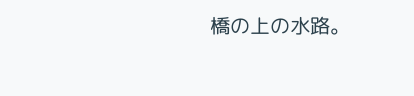橋の上の水路。